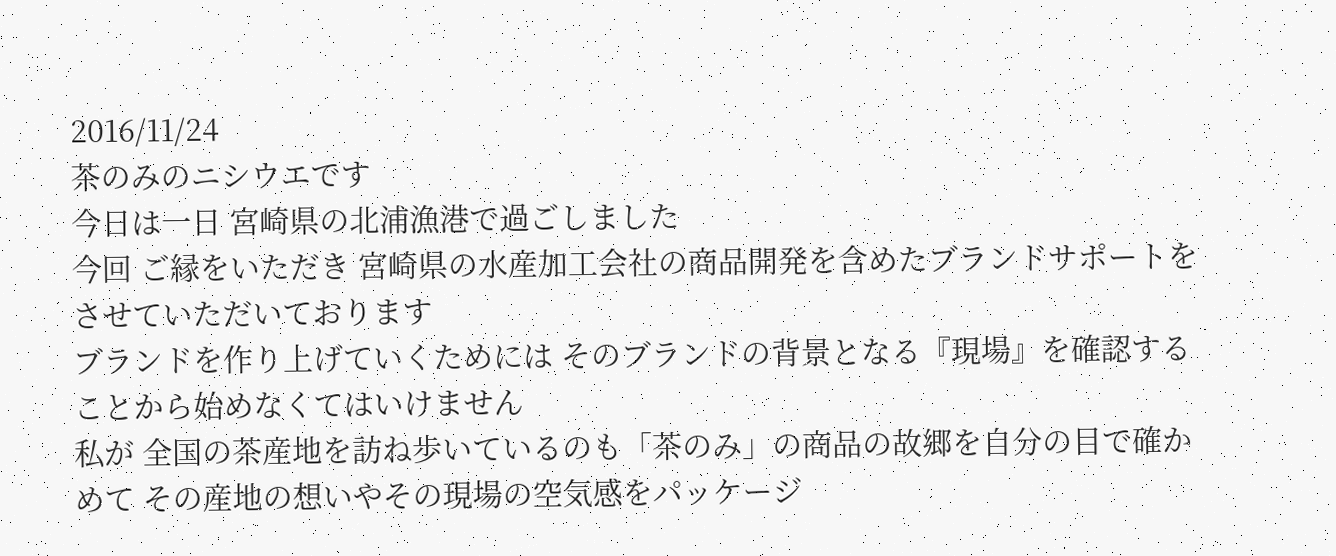2016/11/24
茶のみのニシウエです
今日は一日 宮崎県の北浦漁港で過ごしました
今回 ご縁をいただき 宮崎県の水産加工会社の商品開発を含めたブランドサポートをさせていただいております
ブランドを作り上げていくためには そのブランドの背景となる『現場』を確認することから始めなくてはいけません
私が 全国の茶産地を訪ね歩いているのも「茶のみ」の商品の故郷を自分の目で確かめて その産地の想いやその現場の空気感をパッケージ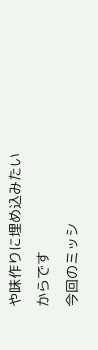や味作りに埋め込みたいからです
今回のミッシ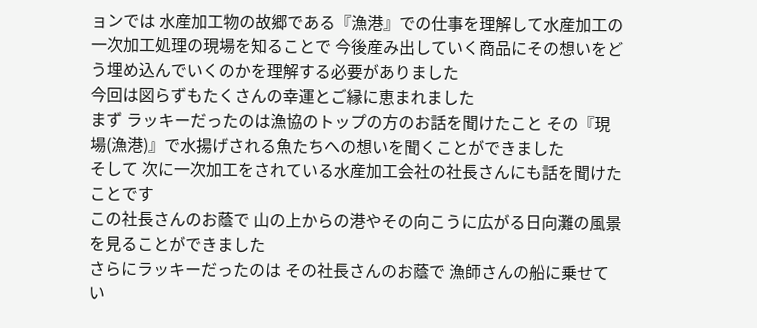ョンでは 水産加工物の故郷である『漁港』での仕事を理解して水産加工の一次加工処理の現場を知ることで 今後産み出していく商品にその想いをどう埋め込んでいくのかを理解する必要がありました
今回は図らずもたくさんの幸運とご縁に恵まれました
まず ラッキーだったのは漁協のトップの方のお話を聞けたこと その『現場(漁港)』で水揚げされる魚たちへの想いを聞くことができました
そして 次に一次加工をされている水産加工会社の社長さんにも話を聞けたことです
この社長さんのお蔭で 山の上からの港やその向こうに広がる日向灘の風景を見ることができました
さらにラッキーだったのは その社長さんのお蔭で 漁師さんの船に乗せてい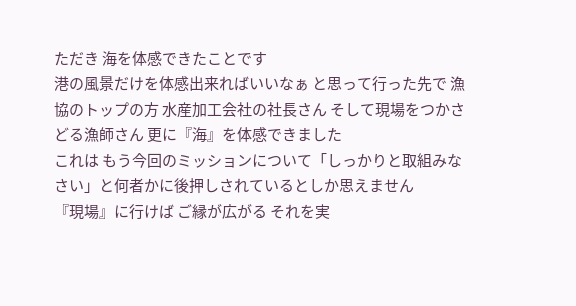ただき 海を体感できたことです
港の風景だけを体感出来ればいいなぁ と思って行った先で 漁協のトップの方 水産加工会社の社長さん そして現場をつかさどる漁師さん 更に『海』を体感できました
これは もう今回のミッションについて「しっかりと取組みなさい」と何者かに後押しされているとしか思えません
『現場』に行けば ご縁が広がる それを実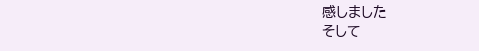感しました
そして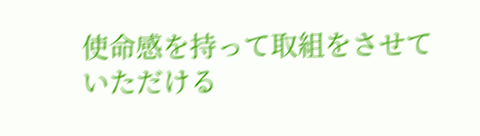使命感を持って取組をさせていただける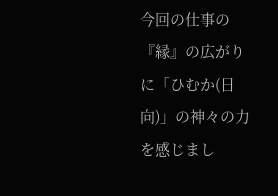今回の仕事の『縁』の広がりに「ひむか(日向)」の神々の力を感じまし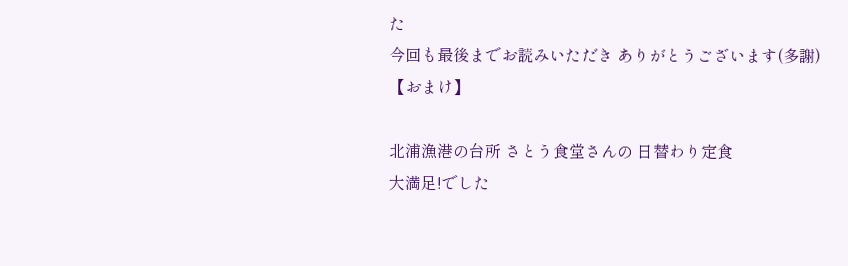た
今回も最後までお読みいただき ありがとうございます(多謝)
【おまけ】

北浦漁港の台所 さとう食堂さんの 日替わり定食
大満足!でした